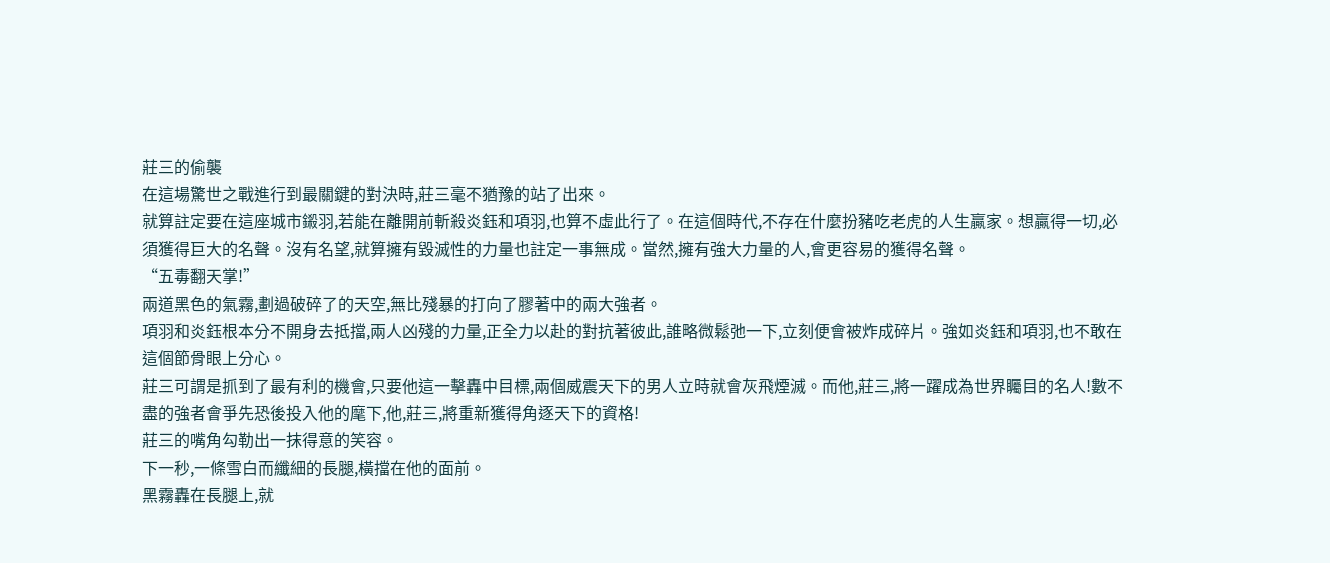莊三的偷襲
在這場驚世之戰進行到最關鍵的對決時,莊三毫不猶豫的站了出來。
就算註定要在這座城市鎩羽,若能在離開前斬殺炎鈺和項羽,也算不虛此行了。在這個時代,不存在什麼扮豬吃老虎的人生贏家。想贏得一切,必須獲得巨大的名聲。沒有名望,就算擁有毀滅性的力量也註定一事無成。當然,擁有強大力量的人,會更容易的獲得名聲。
“五毒翻天掌!”
兩道黑色的氣霧,劃過破碎了的天空,無比殘暴的打向了膠著中的兩大強者。
項羽和炎鈺根本分不開身去抵擋,兩人凶殘的力量,正全力以赴的對抗著彼此,誰略微鬆弛一下,立刻便會被炸成碎片。強如炎鈺和項羽,也不敢在這個節骨眼上分心。
莊三可謂是抓到了最有利的機會,只要他這一擊轟中目標,兩個威震天下的男人立時就會灰飛煙滅。而他,莊三,將一躍成為世界矚目的名人!數不盡的強者會爭先恐後投入他的麾下,他,莊三,將重新獲得角逐天下的資格!
莊三的嘴角勾勒出一抹得意的笑容。
下一秒,一條雪白而纖細的長腿,橫擋在他的面前。
黑霧轟在長腿上,就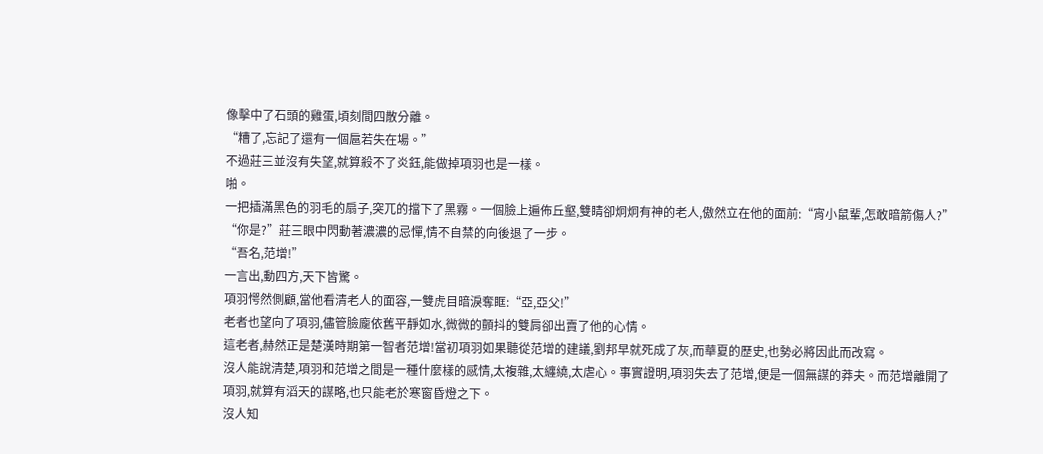像擊中了石頭的雞蛋,頃刻間四散分離。
“糟了,忘記了還有一個扈若失在場。”
不過莊三並沒有失望,就算殺不了炎鈺,能做掉項羽也是一樣。
啪。
一把插滿黑色的羽毛的扇子,突兀的擋下了黑霧。一個臉上遍佈丘壑,雙睛卻炯炯有神的老人,傲然立在他的面前:“宵小鼠輩,怎敢暗箭傷人?”
“你是?”莊三眼中閃動著濃濃的忌憚,情不自禁的向後退了一步。
“吾名,范增!”
一言出,動四方,天下皆驚。
項羽愕然側顧,當他看清老人的面容,一雙虎目暗淚奪眶:“亞,亞父!”
老者也望向了項羽,儘管臉龐依舊平靜如水,微微的顫抖的雙肩卻出賣了他的心情。
這老者,赫然正是楚漢時期第一智者范增!當初項羽如果聽從范增的建議,劉邦早就死成了灰,而華夏的歷史,也勢必將因此而改寫。
沒人能說清楚,項羽和范增之間是一種什麼樣的感情,太複雜,太纏繞,太虐心。事實證明,項羽失去了范增,便是一個無謀的莽夫。而范增離開了項羽,就算有滔天的謀略,也只能老於寒窗昏燈之下。
沒人知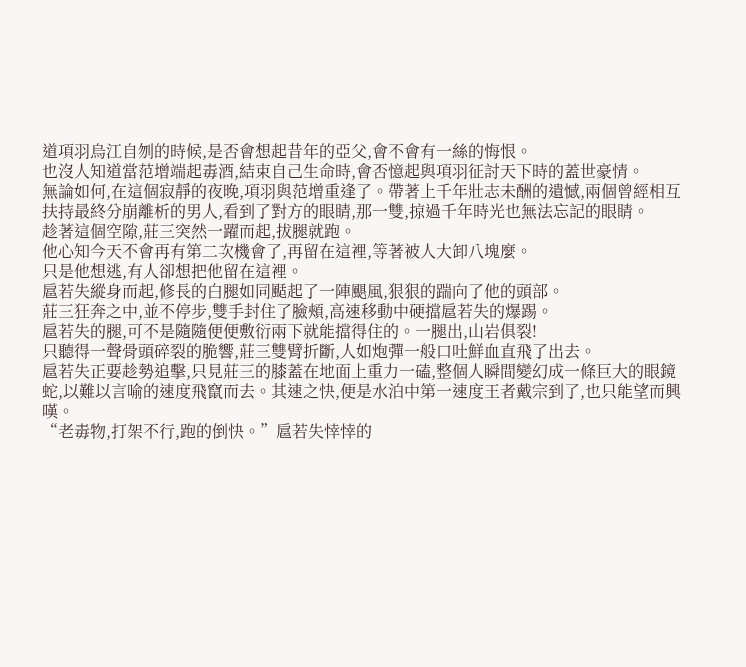道項羽烏江自刎的時候,是否會想起昔年的亞父,會不會有一絲的悔恨。
也沒人知道當范增端起毒酒,結束自己生命時,會否憶起與項羽征討天下時的蓋世豪情。
無論如何,在這個寂靜的夜晚,項羽與范增重逢了。帶著上千年壯志未酬的遺憾,兩個曾經相互扶持最終分崩離析的男人,看到了對方的眼睛,那一雙,掠過千年時光也無法忘記的眼睛。
趁著這個空隙,莊三突然一躍而起,拔腿就跑。
他心知今天不會再有第二次機會了,再留在這裡,等著被人大卸八塊麼。
只是他想逃,有人卻想把他留在這裡。
扈若失縱身而起,修長的白腿如同颳起了一陣颶風,狠狠的踹向了他的頭部。
莊三狂奔之中,並不停步,雙手封住了臉頰,高速移動中硬擋扈若失的爆踢。
扈若失的腿,可不是隨隨便便敷衍兩下就能擋得住的。一腿出,山岩俱裂!
只聽得一聲骨頭碎裂的脆響,莊三雙臂折斷,人如炮彈一般口吐鮮血直飛了出去。
扈若失正要趁勢追擊,只見莊三的膝蓋在地面上重力一磕,整個人瞬間變幻成一條巨大的眼鏡蛇,以難以言喻的速度飛竄而去。其速之快,便是水泊中第一速度王者戴宗到了,也只能望而興嘆。
“老毒物,打架不行,跑的倒快。”扈若失悻悻的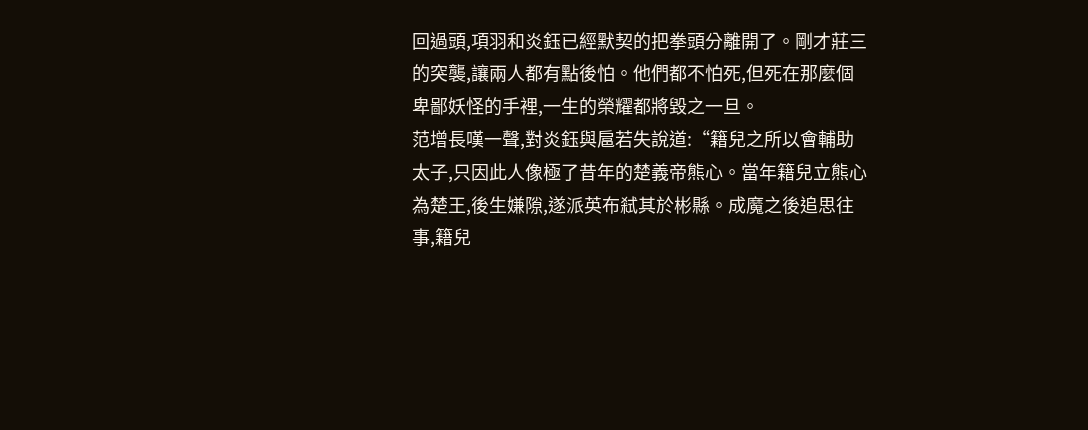回過頭,項羽和炎鈺已經默契的把拳頭分離開了。剛才莊三的突襲,讓兩人都有點後怕。他們都不怕死,但死在那麼個卑鄙妖怪的手裡,一生的榮耀都將毀之一旦。
范增長嘆一聲,對炎鈺與扈若失說道:“籍兒之所以會輔助太子,只因此人像極了昔年的楚義帝熊心。當年籍兒立熊心為楚王,後生嫌隙,遂派英布弒其於彬縣。成魔之後追思往事,籍兒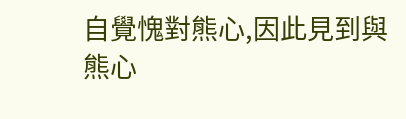自覺愧對熊心,因此見到與熊心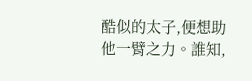酷似的太子,便想助他一臂之力。誰知,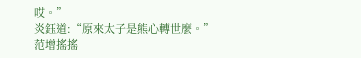哎。”
炎鈺道:“原來太子是熊心轉世麼。”
范增搖搖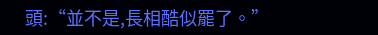頭:“並不是,長相酷似罷了。”